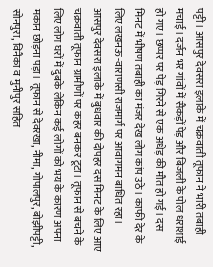पट्टी। आसपुर देवसरा इलाके में चक्रवाती तूफान ने भारी तबाही मचाई। दर्जन भर गांवों में सैकड़ों पेड़ और बिजली के पोल धराशाई हो गए। छप्पर पर पेड़ गिरने से एक अधेड़ की मौत हो गई। दस मिनट में भीषण तबाही का मंजर देख लोग कांप उठे। काफी देर के लिए लखनऊ-वाराणसी राजमार्ग पर आवागमन बाधित रहा।
आसपुर देवसरा इलाके में बुधवार की दोपहर दस मिनट के लिए आए चक्रवाती तूफान ग्रामीणों पर कहर बनकर टूटा। तूफान से बचने के लिए लोग घरों में दुबके लेकिन कई लोगों को भय के कारण अपना मकान छोड़ना पड़ा। तूफान से देवरखा, नीमा, गोपालपुर, बोझीपट्टी, सोनपुरा, विनैका व मुनीपुर सहित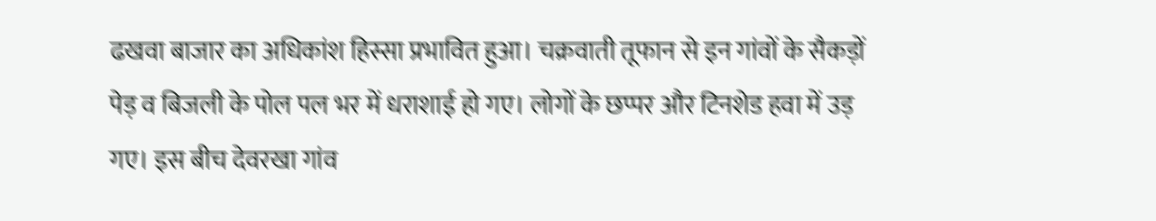ढखवा बाजार का अधिकांश हिस्सा प्रभावित हुआ। चक्रवाती तूफान से इन गांवों के सैकड़ों पेड़ व बिजली के पोल पल भर में धराशाई हो गए। लोगों के छप्पर और टिनशेड हवा में उड़ गए। इस बीच देवरखा गांव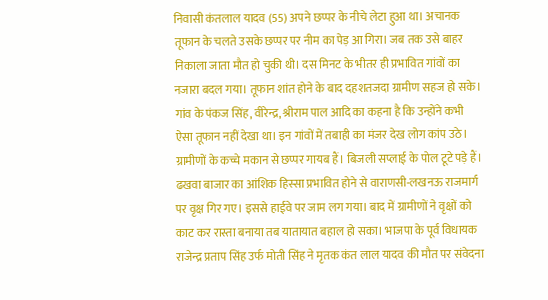निवासी कंतलाल यादव (55) अपने छप्पर के नीचे लेटा हुआ था। अचानक तूफान के चलते उसके छप्पर पर नीम का पेड़ आ गिरा। जब तक उसे बाहर निकाला जाता मौत हो चुकी थी। दस मिनट के भीतर ही प्रभावित गांवों का नजारा बदल गया। तूफान शांत होने के बाद दहशतजदा ग्रामीण सहज हो सके। गांव के पंकज सिंह, वीरेन्द्र, श्रीराम पाल आदि का कहना है कि उन्होंने कभी ऐसा तूफान नहीं देखा था। इन गांवों में तबाही का मंजर देख लोग कांप उठे। ग्रामीणों के कच्चे मकान से छप्पर गायब हैं। बिजली सप्लाई के पोल टूटे पड़े हैं। ढखवा बाजार का आंशिक हिस्सा प्रभावित होने से वाराणसी-लखनऊ राजमार्ग पर वृक्ष गिर गए। इससे हाईवे पर जाम लग गया। बाद में ग्रामीणों ने वृक्षों को काट कर रास्ता बनाया तब यातायात बहाल हो सका। भाजपा के पूर्व विधायक राजेन्द्र प्रताप सिंह उर्फ मोती सिंह ने मृतक कंत लाल यादव की मौत पर संवेदना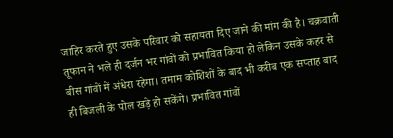जाहिर करते हुए उसके परिवार को सहायता दिए जाने की मांग की है। चक्रवाती तूफान ने भले ही दर्जन भर गांवों को प्रभावित किया हो लेकिन उसके कहर से बीस गांवों में अंधेरा रहेगा। तमाम कोशिशों के बाद भी करीब एक सप्ताह बाद ही बिजली के पोल खड़े हो सकेंगे। प्रभावित गांवों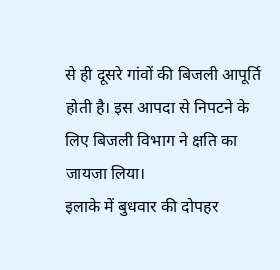से ही दूसरे गांवों की बिजली आपूर्ति होती है। इस आपदा से निपटने के लिए बिजली विभाग ने क्षति का जायजा लिया।
इलाके में बुधवार की दोपहर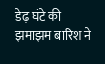डेढ़ घंटे की झमाझम बारिश ने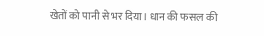खेतों को पानी से भर दिया। धान की फसल की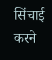सिंचाई करने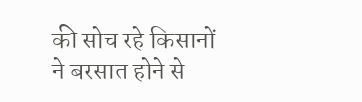की सोच रहे किसानों ने बरसात होने से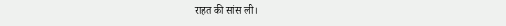राहत की सांस ली।